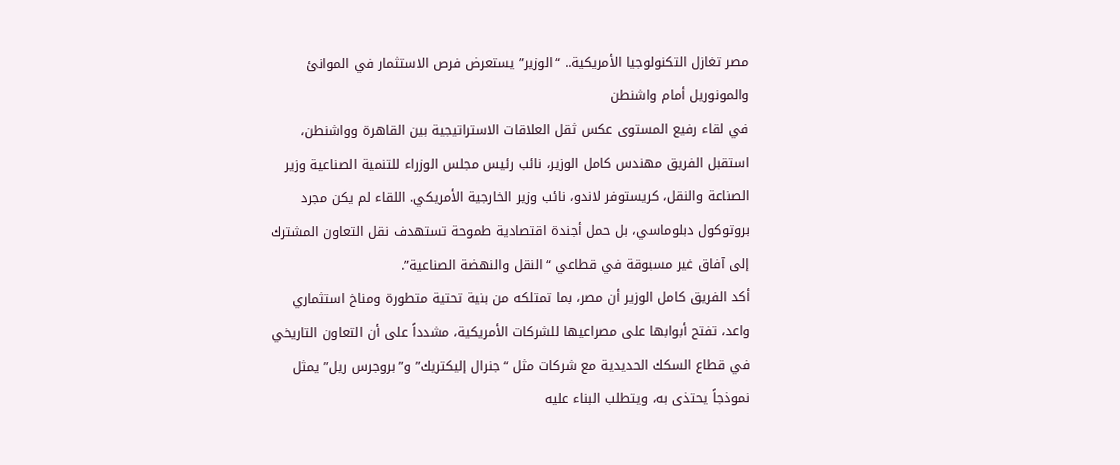مصر تغازل التكنولوجيا الأمريكية.. “الوزير” يستعرض فرص الاستثمار في الموانئ والمونوريل أمام واشنطن
في لقاء رفيع المستوى عكس ثقل العلاقات الاستراتيجية بين القاهرة وواشنطن، استقبل الفريق مهندس كامل الوزير، نائب رئيس مجلس الوزراء للتنمية الصناعية وزير الصناعة والنقل، كريستوفر لاندو، نائب وزير الخارجية الأمريكي. اللقاء لم يكن مجرد بروتوكول دبلوماسي، بل حمل أجندة اقتصادية طموحة تستهدف نقل التعاون المشترك إلى آفاق غير مسبوقة في قطاعي “النقل والنهضة الصناعية”.
أكد الفريق كامل الوزير أن مصر، بما تمتلكه من بنية تحتية متطورة ومناخ استثماري واعد، تفتح أبوابها على مصراعيها للشركات الأمريكية، مشدداً على أن التعاون التاريخي في قطاع السكك الحديدية مع شركات مثل “جنرال إليكتريك” و”بروجرس ريل” يمثل نموذجاً يحتذى به، ويتطلب البناء عليه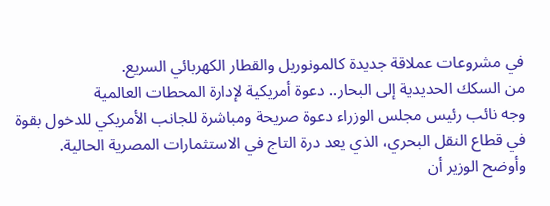في مشروعات عملاقة جديدة كالمونوريل والقطار الكهربائي السريع.
من السكك الحديدية إلى البحار.. دعوة أمريكية لإدارة المحطات العالمية
وجه نائب رئيس مجلس الوزراء دعوة صريحة ومباشرة للجانب الأمريكي للدخول بقوة في قطاع النقل البحري، الذي يعد درة التاج في الاستثمارات المصرية الحالية. وأوضح الوزير أن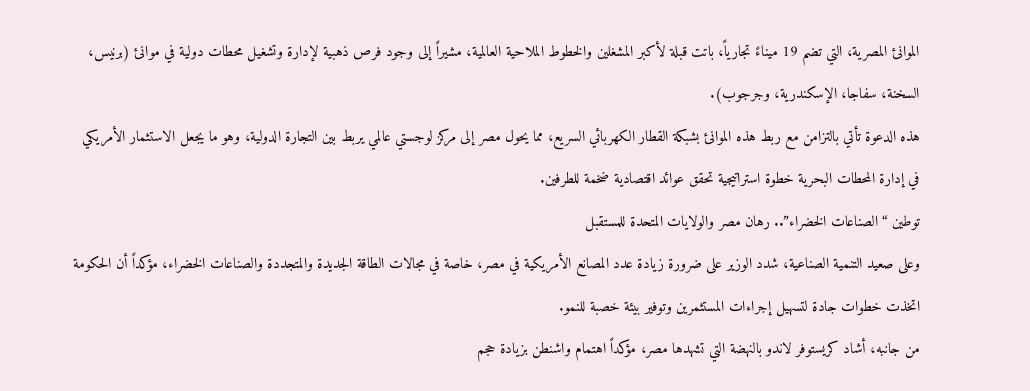الموانئ المصرية، التي تضم 19 ميناءً تجارياً، باتت قبلة لأكبر المشغلين والخطوط الملاحية العالمية، مشيراً إلى وجود فرص ذهبية لإدارة وتشغيل محطات دولية في موانئ (برنيس، السخنة، سفاجا، الإسكندرية، وجرجوب).
هذه الدعوة تأتي بالتزامن مع ربط هذه الموانئ بشبكة القطار الكهربائي السريع، مما يحول مصر إلى مركز لوجستي عالمي يربط بين التجارة الدولية، وهو ما يجعل الاستثمار الأمريكي في إدارة المحطات البحرية خطوة استراتيجية تحقق عوائد اقتصادية ضخمة للطرفين.
توطين “الصناعات الخضراء”.. رهان مصر والولايات المتحدة للمستقبل
وعلى صعيد التنمية الصناعية، شدد الوزير على ضرورة زيادة عدد المصانع الأمريكية في مصر، خاصة في مجالات الطاقة الجديدة والمتجددة والصناعات الخضراء، مؤكداً أن الحكومة اتخذت خطوات جادة لتسهيل إجراءات المستثمرين وتوفير بيئة خصبة للنمو.
من جانبه، أشاد كريستوفر لاندو بالنهضة التي تشهدها مصر، مؤكداً اهتمام واشنطن بزيادة حجم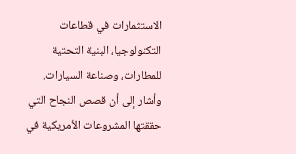الاستثمارات في قطاعات التكنولوجيا، البنية التحتية للمطارات، وصناعة السيارات. وأشار إلى أن قصص النجاح التي حققتها المشروعات الأمريكية في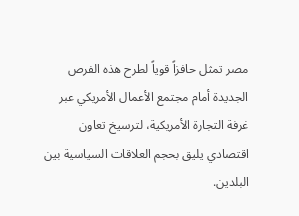مصر تمثل حافزاً قوياً لطرح هذه الفرص الجديدة أمام مجتمع الأعمال الأمريكي عبر غرفة التجارة الأمريكية، لترسيخ تعاون اقتصادي يليق بحجم العلاقات السياسية بين البلدين.